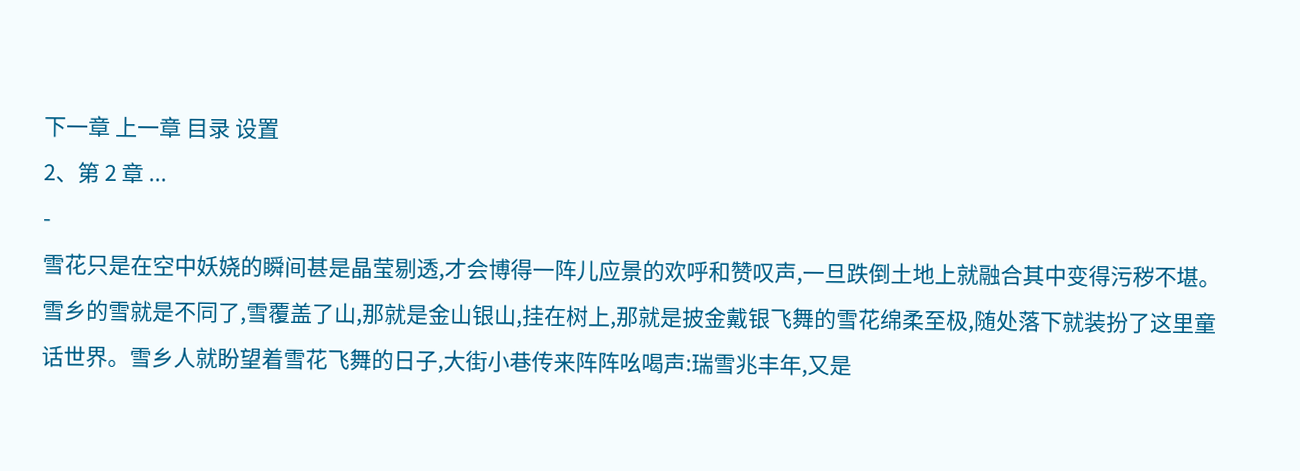下一章 上一章 目录 设置
2、第 2 章 ...
-
雪花只是在空中妖娆的瞬间甚是晶莹剔透,才会博得一阵儿应景的欢呼和赞叹声,一旦跌倒土地上就融合其中变得污秽不堪。雪乡的雪就是不同了,雪覆盖了山,那就是金山银山,挂在树上,那就是披金戴银飞舞的雪花绵柔至极,随处落下就装扮了这里童话世界。雪乡人就盼望着雪花飞舞的日子,大街小巷传来阵阵吆喝声:瑞雪兆丰年,又是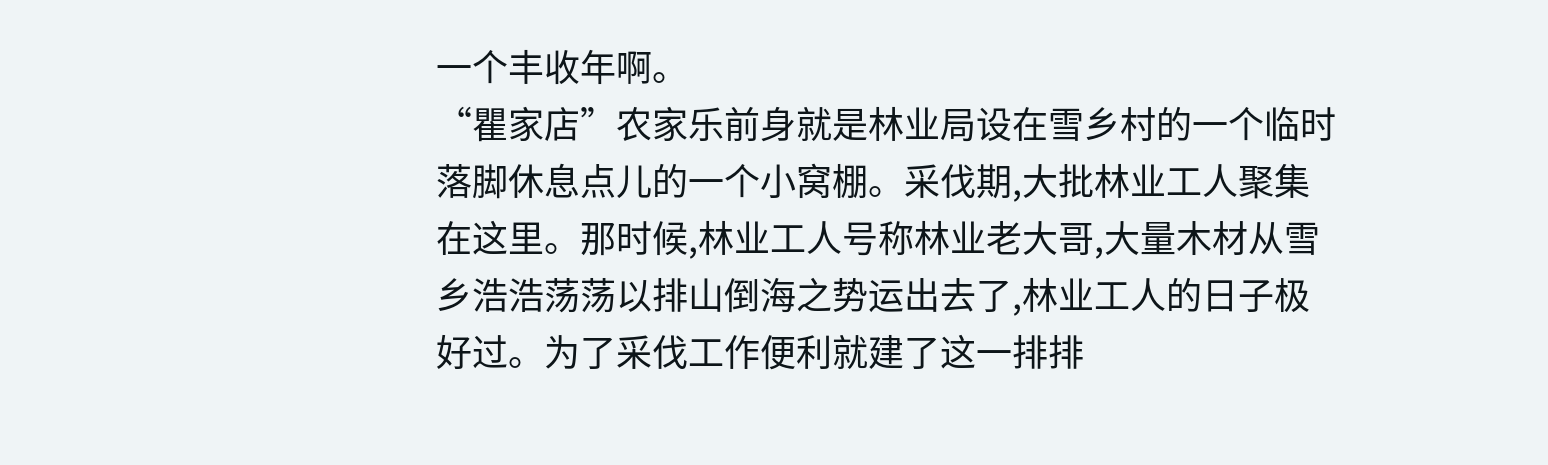一个丰收年啊。
“瞿家店”农家乐前身就是林业局设在雪乡村的一个临时落脚休息点儿的一个小窝棚。采伐期,大批林业工人聚集在这里。那时候,林业工人号称林业老大哥,大量木材从雪乡浩浩荡荡以排山倒海之势运出去了,林业工人的日子极好过。为了采伐工作便利就建了这一排排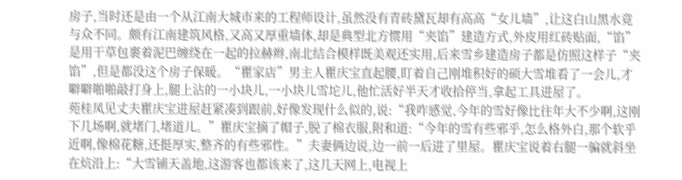房子,当时还是由一个从江南大城市来的工程师设计,虽然没有青砖黛瓦却有高高“女儿墙”,让这白山黑水竟与众不同。颇有江南建筑风格,又高又厚重墙体,却是典型北方惯用“夹馅”建造方式,外皮用红砖贴面,“馅”是用干草包裹着泥巴缠绕在一起的拉赫辫,南北结合模样既美观还实用,后来雪乡建造房子都是仿照这样子“夹馅”,但是都没这个房子保暖。“瞿家店”男主人瞿庆宝直起腰,盯着自己刚堆积好的硕大雪堆看了一会儿,才噼噼啪啪敲打身上,腿上沾的一小块儿,一小块儿雪坨儿,他忙活好半天才收拾停当,拿起工具进屋了。
苑桂凤见丈夫瞿庆宝进屋赶紧凑到跟前,好像发现什么似的,说:“我咋感觉,今年的雪好像比往年大不少啊,这刚下几场啊,就堵门,堵道儿。”瞿庆宝摘了帽子,脱了棉衣服,附和道:“今年的雪有些邪乎,怎么格外白,那个软乎近啊,像棉花糖,还挺厚实,整齐的有些邪性。”夫妻俩边说,边一前一后进了里屋。瞿庆宝说着右腿一骗就斜坐在炕沿上:“大雪铺天盖地,这游客也都该来了,这几天网上,电视上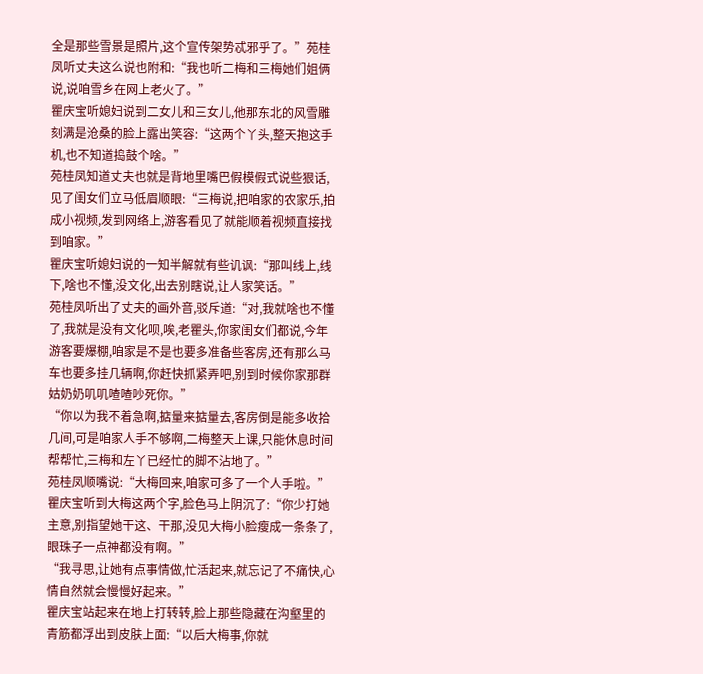全是那些雪景是照片,这个宣传架势忒邪乎了。”苑桂凤听丈夫这么说也附和:“我也听二梅和三梅她们姐俩说,说咱雪乡在网上老火了。”
瞿庆宝听媳妇说到二女儿和三女儿,他那东北的风雪雕刻满是沧桑的脸上露出笑容:“这两个丫头,整天抱这手机,也不知道捣鼓个啥。”
苑桂凤知道丈夫也就是背地里嘴巴假模假式说些狠话,见了闺女们立马低眉顺眼:“三梅说,把咱家的农家乐,拍成小视频,发到网络上,游客看见了就能顺着视频直接找到咱家。”
瞿庆宝听媳妇说的一知半解就有些讥讽:“那叫线上,线下,啥也不懂,没文化,出去别瞎说,让人家笑话。”
苑桂凤听出了丈夫的画外音,驳斥道:“对,我就啥也不懂了,我就是没有文化呗,唉,老瞿头,你家闺女们都说,今年游客要爆棚,咱家是不是也要多准备些客房,还有那么马车也要多挂几辆啊,你赶快抓紧弄吧,别到时候你家那群姑奶奶叽叽喳喳吵死你。”
“你以为我不着急啊,掂量来掂量去,客房倒是能多收拾几间,可是咱家人手不够啊,二梅整天上课,只能休息时间帮帮忙,三梅和左丫已经忙的脚不沾地了。”
苑桂凤顺嘴说:“大梅回来,咱家可多了一个人手啦。”
瞿庆宝听到大梅这两个字,脸色马上阴沉了:“你少打她主意,别指望她干这、干那,没见大梅小脸瘦成一条条了,眼珠子一点神都没有啊。”
“我寻思,让她有点事情做,忙活起来,就忘记了不痛快,心情自然就会慢慢好起来。”
瞿庆宝站起来在地上打转转,脸上那些隐藏在沟壑里的青筋都浮出到皮肤上面:“以后大梅事,你就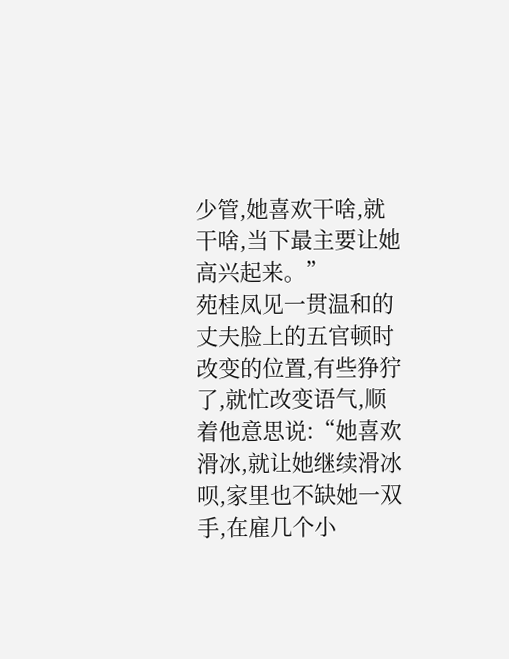少管,她喜欢干啥,就干啥,当下最主要让她高兴起来。”
苑桂凤见一贯温和的丈夫脸上的五官顿时改变的位置,有些狰狞了,就忙改变语气,顺着他意思说:“她喜欢滑冰,就让她继续滑冰呗,家里也不缺她一双手,在雇几个小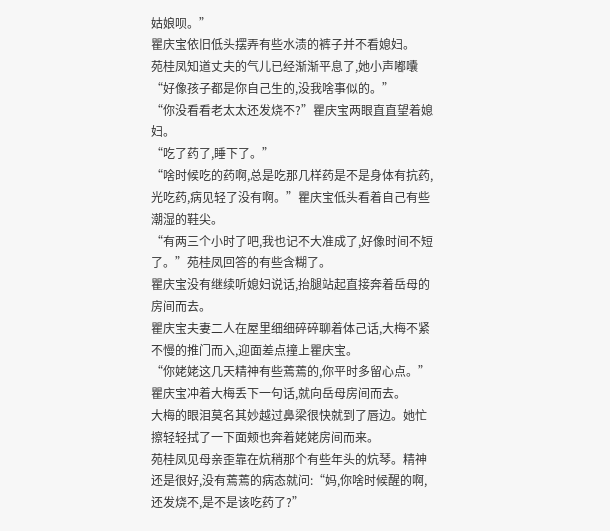姑娘呗。”
瞿庆宝依旧低头摆弄有些水渍的裤子并不看媳妇。
苑桂凤知道丈夫的气儿已经渐渐平息了,她小声嘟囔“好像孩子都是你自己生的,没我啥事似的。”
“你没看看老太太还发烧不?”瞿庆宝两眼直直望着媳妇。
“吃了药了,睡下了。”
“啥时候吃的药啊,总是吃那几样药是不是身体有抗药,光吃药,病见轻了没有啊。”瞿庆宝低头看着自己有些潮湿的鞋尖。
“有两三个小时了吧,我也记不大准成了,好像时间不短了。”苑桂凤回答的有些含糊了。
瞿庆宝没有继续听媳妇说话,抬腿站起直接奔着岳母的房间而去。
瞿庆宝夫妻二人在屋里细细碎碎聊着体己话,大梅不紧不慢的推门而入,迎面差点撞上瞿庆宝。
“你姥姥这几天精神有些蔫蔫的,你平时多留心点。”瞿庆宝冲着大梅丢下一句话,就向岳母房间而去。
大梅的眼泪莫名其妙越过鼻梁很快就到了唇边。她忙擦轻轻拭了一下面颊也奔着姥姥房间而来。
苑桂凤见母亲歪靠在炕稍那个有些年头的炕琴。精神还是很好,没有蔫蔫的病态就问:“妈,你啥时候醒的啊,还发烧不,是不是该吃药了?”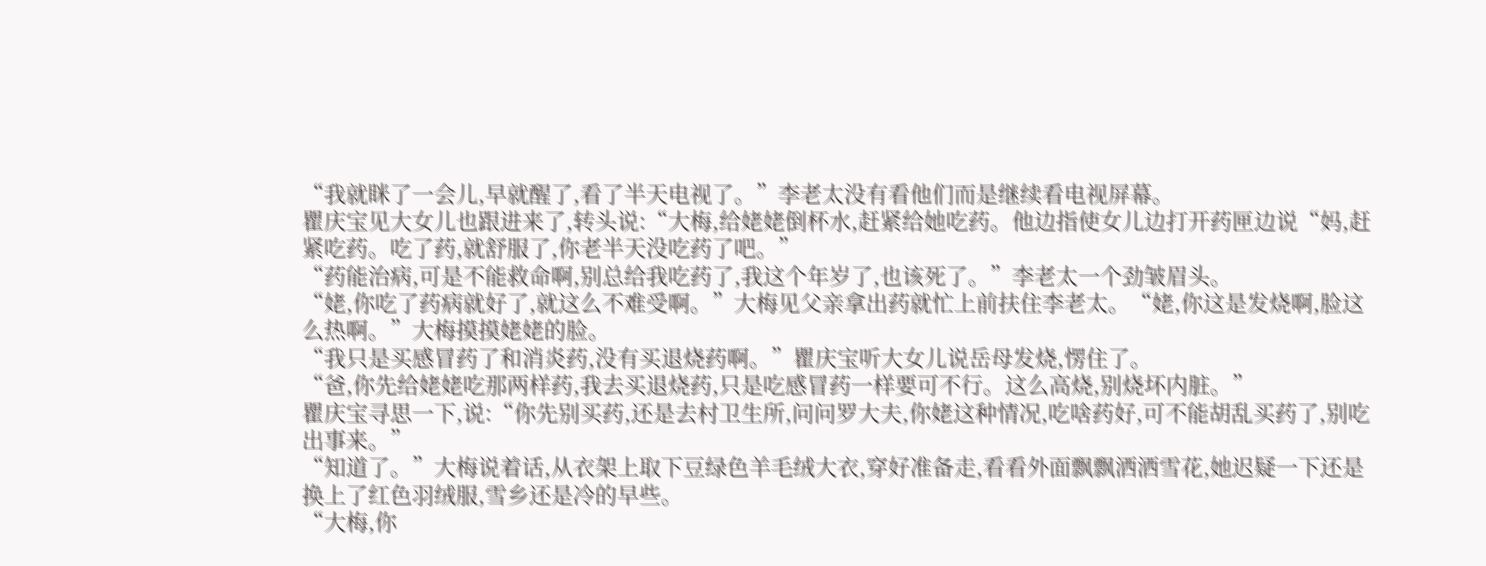“我就眯了一会儿,早就醒了,看了半天电视了。”李老太没有看他们而是继续看电视屏幕。
瞿庆宝见大女儿也跟进来了,转头说:“大梅,给姥姥倒杯水,赶紧给她吃药。他边指使女儿边打开药匣边说“妈,赶紧吃药。吃了药,就舒服了,你老半天没吃药了吧。”
“药能治病,可是不能救命啊,别总给我吃药了,我这个年岁了,也该死了。”李老太一个劲皱眉头。
“姥,你吃了药病就好了,就这么不难受啊。”大梅见父亲拿出药就忙上前扶住李老太。“姥,你这是发烧啊,脸这么热啊。”大梅摸摸姥姥的脸。
“我只是买感冒药了和消炎药,没有买退烧药啊。”瞿庆宝听大女儿说岳母发烧,愣住了。
“爸,你先给姥姥吃那两样药,我去买退烧药,只是吃感冒药一样要可不行。这么高烧,别烧坏内脏。”
瞿庆宝寻思一下,说:“你先别买药,还是去村卫生所,问问罗大夫,你姥这种情况,吃啥药好,可不能胡乱买药了,别吃出事来。”
“知道了。”大梅说着话,从衣架上取下豆绿色羊毛绒大衣,穿好准备走,看看外面飘飘洒洒雪花,她迟疑一下还是换上了红色羽绒服,雪乡还是冷的早些。
“大梅,你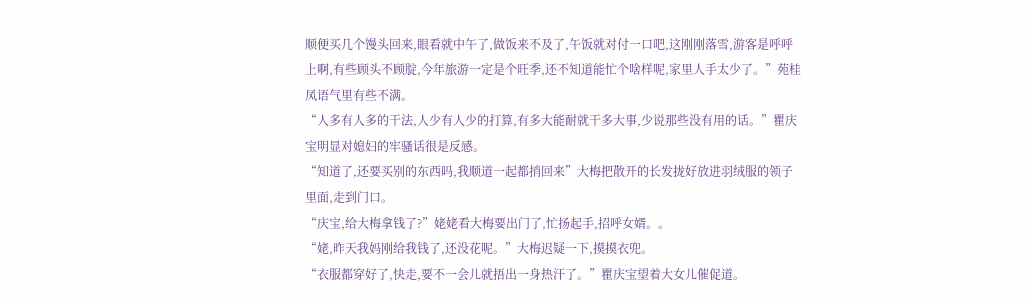顺便买几个馒头回来,眼看就中午了,做饭来不及了,午饭就对付一口吧,这刚刚落雪,游客是呼呼上啊,有些顾头不顾腚,今年旅游一定是个旺季,还不知道能忙个啥样呢,家里人手太少了。”苑桂凤语气里有些不满。
“人多有人多的干法,人少有人少的打算,有多大能耐就干多大事,少说那些没有用的话。”瞿庆宝明显对媳妇的牢骚话很是反感。
“知道了,还要买别的东西吗,我顺道一起都捎回来”大梅把散开的长发拢好放进羽绒服的领子里面,走到门口。
“庆宝,给大梅拿钱了?”姥姥看大梅要出门了,忙扬起手,招呼女婿。。
“姥,昨天我妈刚给我钱了,还没花呢。”大梅迟疑一下,摸摸衣兜。
“衣服都穿好了,快走,要不一会儿就捂出一身热汗了。”瞿庆宝望着大女儿催促道。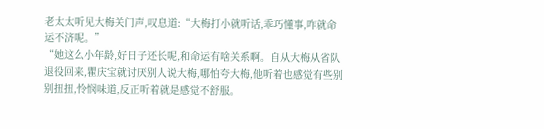老太太听见大梅关门声,叹息道:“大梅打小就听话,乖巧懂事,咋就命运不济呢。”
“她这么小年龄,好日子还长呢,和命运有啥关系啊。自从大梅从省队退役回来,瞿庆宝就讨厌别人说大梅,哪怕夸大梅,他听着也感觉有些别别扭扭,怜悯味道,反正听着就是感觉不舒服。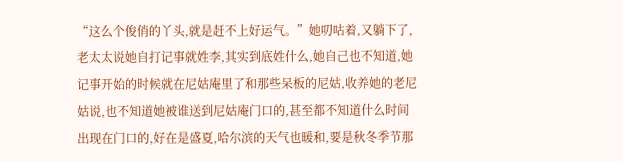“这么个俊俏的丫头,就是赶不上好运气。”她叨咕着,又躺下了,老太太说她自打记事就姓李,其实到底姓什么,她自己也不知道,她记事开始的时候就在尼姑庵里了和那些呆板的尼姑,收养她的老尼姑说,也不知道她被谁送到尼姑庵门口的,甚至都不知道什么时间出现在门口的,好在是盛夏,哈尔滨的天气也暖和,要是秋冬季节那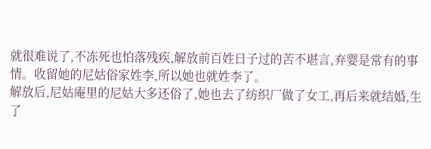就很难说了,不冻死也怕落残疾,解放前百姓日子过的苦不堪言,弃婴是常有的事情。收留她的尼姑俗家姓李,所以她也就姓李了。
解放后,尼姑庵里的尼姑大多还俗了,她也去了纺织厂做了女工,再后来就结婚,生了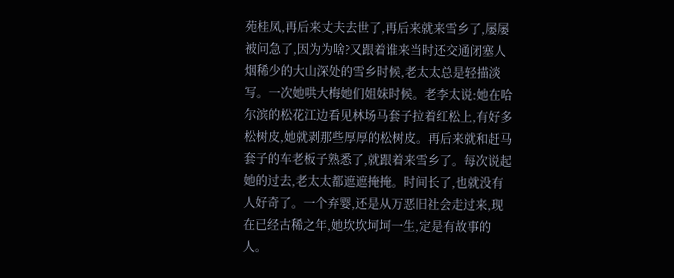苑桂凤,再后来丈夫去世了,再后来就来雪乡了,屡屡被问急了,因为为啥?又跟着谁来当时还交通闭塞人烟稀少的大山深处的雪乡时候,老太太总是轻描淡写。一次她哄大梅她们姐妹时候。老李太说:她在哈尔滨的松花江边看见林场马套子拉着红松上,有好多松树皮,她就剥那些厚厚的松树皮。再后来就和赶马套子的车老板子熟悉了,就跟着来雪乡了。每次说起她的过去,老太太都遮遮掩掩。时间长了,也就没有人好奇了。一个弃婴,还是从万恶旧社会走过来,现在已经古稀之年,她坎坎坷坷一生,定是有故事的人。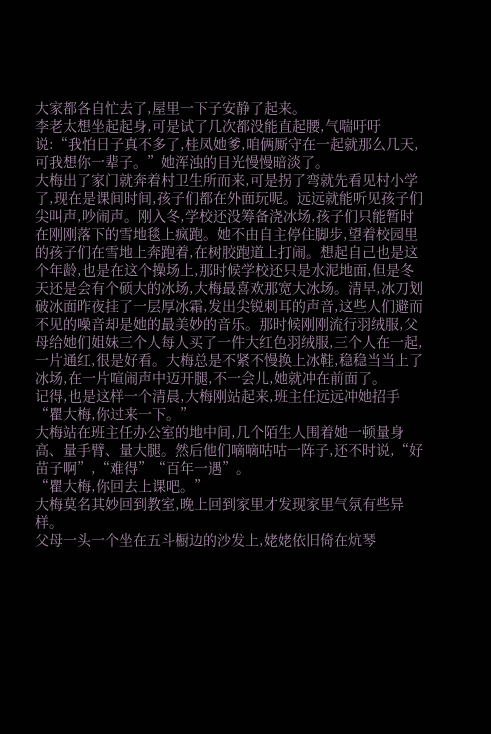大家都各自忙去了,屋里一下子安静了起来。
李老太想坐起起身,可是试了几次都没能直起腰,气喘吁吁说:“我怕日子真不多了,桂凤她爹,咱俩厮守在一起就那么几天,可我想你一辈子。”她浑浊的目光慢慢暗淡了。
大梅出了家门就奔着村卫生所而来,可是拐了弯就先看见村小学了,现在是课间时间,孩子们都在外面玩呢。远远就能听见孩子们尖叫声,吵闹声。刚入冬,学校还没筹备浇冰场,孩子们只能暂时在刚刚落下的雪地毯上疯跑。她不由自主停住脚步,望着校园里的孩子们在雪地上奔跑着,在树胶跑道上打闹。想起自己也是这个年龄,也是在这个操场上,那时候学校还只是水泥地面,但是冬天还是会有个硕大的冰场,大梅最喜欢那宽大冰场。清早,冰刀划破冰面昨夜挂了一层厚冰霜,发出尖锐刺耳的声音,这些人们避而不见的噪音却是她的最美妙的音乐。那时候刚刚流行羽绒服,父母给她们姐妹三个人每人买了一件大红色羽绒服,三个人在一起,一片通红,很是好看。大梅总是不紧不慢换上冰鞋,稳稳当当上了冰场,在一片喧闹声中迈开腿,不一会儿,她就冲在前面了。
记得,也是这样一个清晨,大梅刚站起来,班主任远远冲她招手“瞿大梅,你过来一下。”
大梅站在班主任办公室的地中间,几个陌生人围着她一顿量身高、量手臂、量大腿。然后他们嘀嘀咕咕一阵子,还不时说,“好苗子啊”,“难得”“百年一遇”。
“瞿大梅,你回去上课吧。”
大梅莫名其妙回到教室,晚上回到家里才发现家里气氛有些异样。
父母一头一个坐在五斗橱边的沙发上,姥姥依旧倚在炕琴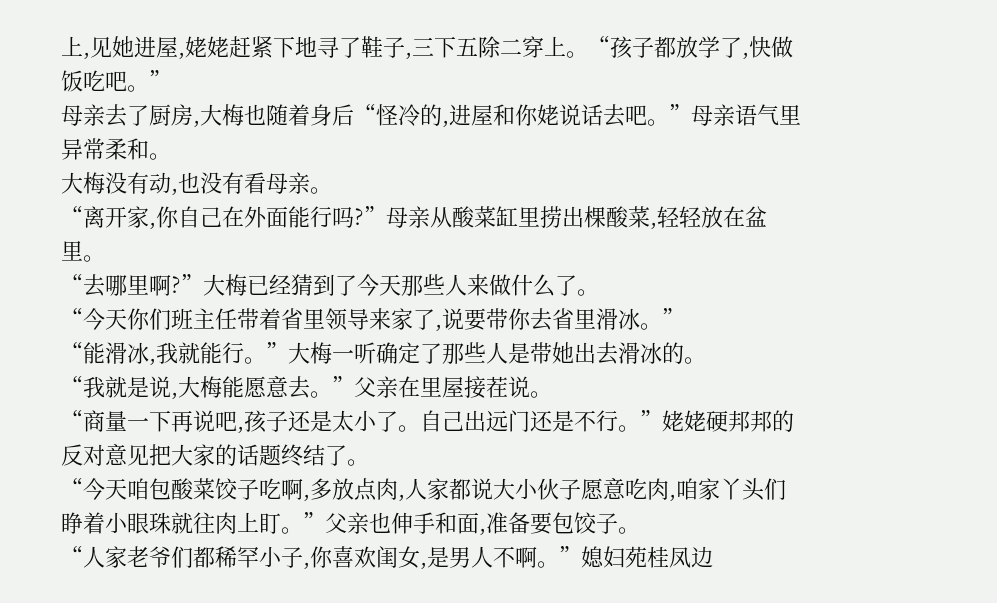上,见她进屋,姥姥赶紧下地寻了鞋子,三下五除二穿上。“孩子都放学了,快做饭吃吧。”
母亲去了厨房,大梅也随着身后“怪冷的,进屋和你姥说话去吧。”母亲语气里异常柔和。
大梅没有动,也没有看母亲。
“离开家,你自己在外面能行吗?”母亲从酸菜缸里捞出棵酸菜,轻轻放在盆里。
“去哪里啊?”大梅已经猜到了今天那些人来做什么了。
“今天你们班主任带着省里领导来家了,说要带你去省里滑冰。”
“能滑冰,我就能行。”大梅一听确定了那些人是带她出去滑冰的。
“我就是说,大梅能愿意去。”父亲在里屋接茬说。
“商量一下再说吧,孩子还是太小了。自己出远门还是不行。”姥姥硬邦邦的反对意见把大家的话题终结了。
“今天咱包酸菜饺子吃啊,多放点肉,人家都说大小伙子愿意吃肉,咱家丫头们睁着小眼珠就往肉上盯。”父亲也伸手和面,准备要包饺子。
“人家老爷们都稀罕小子,你喜欢闺女,是男人不啊。”媳妇苑桂凤边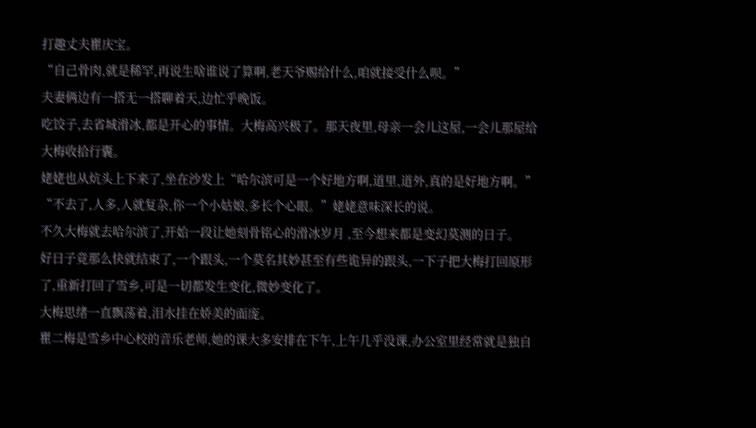打趣丈夫瞿庆宝。
“自己骨肉,就是稀罕,再说生啥谁说了算啊,老天爷赐给什么,咱就接受什么呗。”
夫妻俩边有一搭无一搭聊着天,边忙乎晚饭。
吃饺子,去省城滑冰,都是开心的事情。大梅高兴极了。那天夜里,母亲一会儿这屋,一会儿那屋给大梅收拾行囊。
姥姥也从炕头上下来了,坐在沙发上“哈尔滨可是一个好地方啊,道里,道外,真的是好地方啊。”
“不去了,人多,人就复杂,你一个小姑娘,多长个心眼。”姥姥意味深长的说。
不久大梅就去哈尔滨了,开始一段让她刻骨铭心的滑冰岁月 ,至今想来都是变幻莫测的日子。
好日子竟那么快就结束了,一个跟头,一个莫名其妙甚至有些诡异的跟头,一下子把大梅打回原形了,重新打回了雪乡,可是一切都发生变化,微妙变化了。
大梅思绪一直飘荡着,泪水挂在娇美的面庞。
瞿二梅是雪乡中心校的音乐老师,她的课大多安排在下午,上午几乎没课,办公室里经常就是独自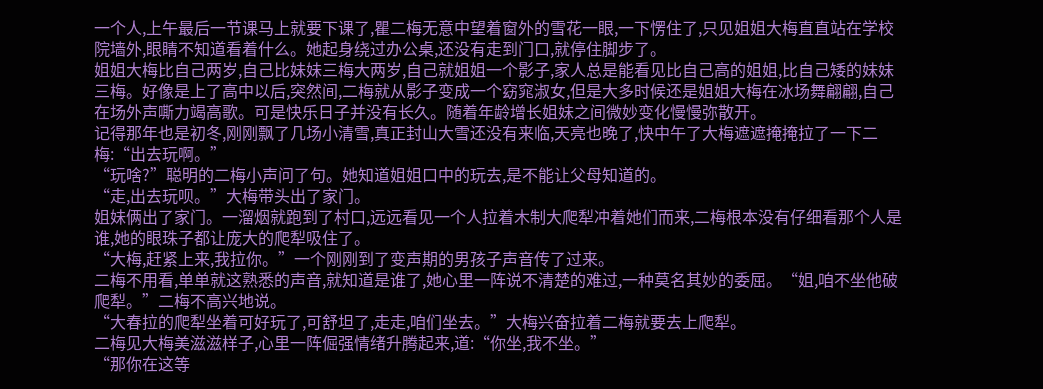一个人,上午最后一节课马上就要下课了,瞿二梅无意中望着窗外的雪花一眼,一下愣住了,只见姐姐大梅直直站在学校院墙外,眼睛不知道看着什么。她起身绕过办公桌,还没有走到门口,就停住脚步了。
姐姐大梅比自己两岁,自己比妹妹三梅大两岁,自己就姐姐一个影子,家人总是能看见比自己高的姐姐,比自己矮的妹妹三梅。好像是上了高中以后,突然间,二梅就从影子变成一个窈窕淑女,但是大多时候还是姐姐大梅在冰场舞翩翩,自己在场外声嘶力竭高歌。可是快乐日子并没有长久。随着年龄增长姐妹之间微妙变化慢慢弥散开。
记得那年也是初冬,刚刚飘了几场小清雪,真正封山大雪还没有来临,天亮也晚了,快中午了大梅遮遮掩掩拉了一下二梅:“出去玩啊。”
“玩啥?”聪明的二梅小声问了句。她知道姐姐口中的玩去,是不能让父母知道的。
“走,出去玩呗。”大梅带头出了家门。
姐妹俩出了家门。一溜烟就跑到了村口,远远看见一个人拉着木制大爬犁冲着她们而来,二梅根本没有仔细看那个人是谁,她的眼珠子都让庞大的爬犁吸住了。
“大梅,赶紧上来,我拉你。”一个刚刚到了变声期的男孩子声音传了过来。
二梅不用看,单单就这熟悉的声音,就知道是谁了,她心里一阵说不清楚的难过,一种莫名其妙的委屈。“姐,咱不坐他破爬犁。”二梅不高兴地说。
“大春拉的爬犁坐着可好玩了,可舒坦了,走走,咱们坐去。”大梅兴奋拉着二梅就要去上爬犁。
二梅见大梅美滋滋样子,心里一阵倔强情绪升腾起来,道:“你坐,我不坐。”
“那你在这等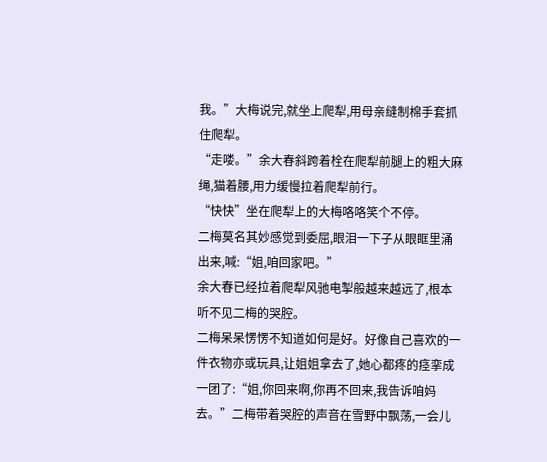我。”大梅说完,就坐上爬犁,用母亲缝制棉手套抓住爬犁。
“走喽。”余大春斜跨着栓在爬犁前腿上的粗大麻绳,猫着腰,用力缓慢拉着爬犁前行。
“快快”坐在爬犁上的大梅咯咯笑个不停。
二梅莫名其妙感觉到委屈,眼泪一下子从眼眶里涌出来,喊:“姐,咱回家吧。”
余大春已经拉着爬犁风驰电掣般越来越远了,根本听不见二梅的哭腔。
二梅呆呆愣愣不知道如何是好。好像自己喜欢的一件衣物亦或玩具,让姐姐拿去了,她心都疼的痉挛成一团了:“姐,你回来啊,你再不回来,我告诉咱妈去。”二梅带着哭腔的声音在雪野中飘荡,一会儿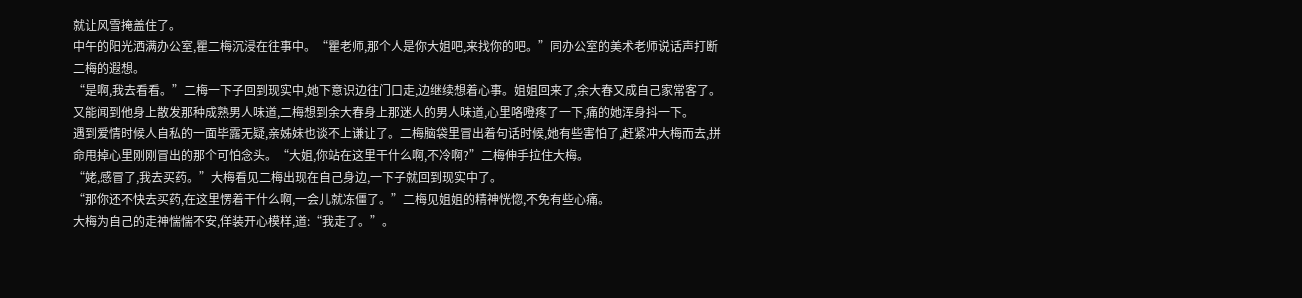就让风雪掩盖住了。
中午的阳光洒满办公室,瞿二梅沉浸在往事中。“瞿老师,那个人是你大姐吧,来找你的吧。”同办公室的美术老师说话声打断二梅的遐想。
“是啊,我去看看。”二梅一下子回到现实中,她下意识边往门口走,边继续想着心事。姐姐回来了,余大春又成自己家常客了。又能闻到他身上散发那种成熟男人味道,二梅想到余大春身上那迷人的男人味道,心里咯噔疼了一下,痛的她浑身抖一下。
遇到爱情时候人自私的一面毕露无疑,亲姊妹也谈不上谦让了。二梅脑袋里冒出着句话时候,她有些害怕了,赶紧冲大梅而去,拼命甩掉心里刚刚冒出的那个可怕念头。“大姐,你站在这里干什么啊,不冷啊?”二梅伸手拉住大梅。
“姥,感冒了,我去买药。”大梅看见二梅出现在自己身边,一下子就回到现实中了。
“那你还不快去买药,在这里愣着干什么啊,一会儿就冻僵了。”二梅见姐姐的精神恍惚,不免有些心痛。
大梅为自己的走神惴惴不安,佯装开心模样,道:“我走了。”。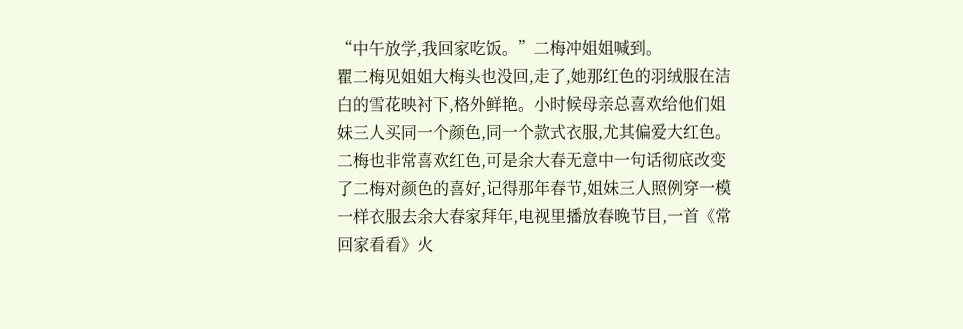“中午放学,我回家吃饭。”二梅冲姐姐喊到。
瞿二梅见姐姐大梅头也没回,走了,她那红色的羽绒服在洁白的雪花映衬下,格外鲜艳。小时候母亲总喜欢给他们姐妹三人买同一个颜色,同一个款式衣服,尤其偏爱大红色。二梅也非常喜欢红色,可是余大春无意中一句话彻底改变了二梅对颜色的喜好,记得那年春节,姐妹三人照例穿一模一样衣服去余大春家拜年,电视里播放春晚节目,一首《常回家看看》火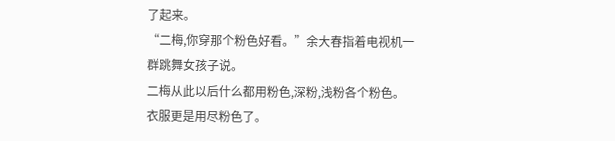了起来。
“二梅,你穿那个粉色好看。”余大春指着电视机一群跳舞女孩子说。
二梅从此以后什么都用粉色,深粉,浅粉各个粉色。衣服更是用尽粉色了。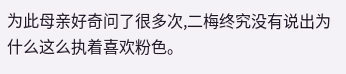为此母亲好奇问了很多次,二梅终究没有说出为什么这么执着喜欢粉色。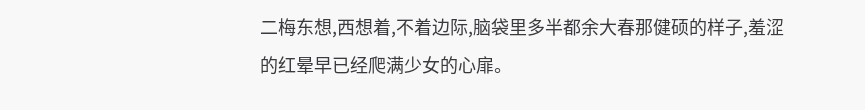二梅东想,西想着,不着边际,脑袋里多半都余大春那健硕的样子,羞涩的红晕早已经爬满少女的心扉。